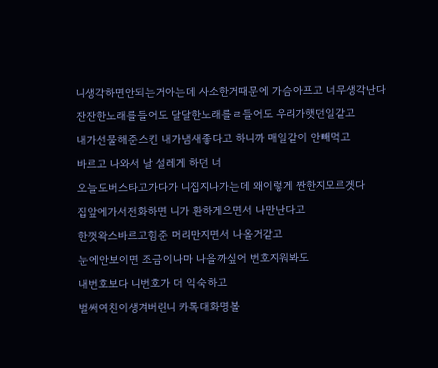니생각하면안되는거아는데 사소한거때문에 가슴아프고 너무생각난다
잔잔한노래를들어도 달달한노래를ㄹ들어도 우리가햇던일같고
내가선물해준스킨 내가냄새좋다고 하니까 매일같이 안빼먹고
바르고 나와서 날 설레게 하던 너
오늘도버스타고가다가 니집지나가는데 왜이렇게 짠한지모르겟다
집앞에가서전화하면 니가 환하게으면서 나만난다고
한껏왁스바르고힘준 머리만지면서 나올거같고
눈에안보이면 조금이나마 나을까싶어 번호지워봐도
내번호보다 니번호가 더 익숙하고
벌써여친이생겨버린니 카톡대화명볼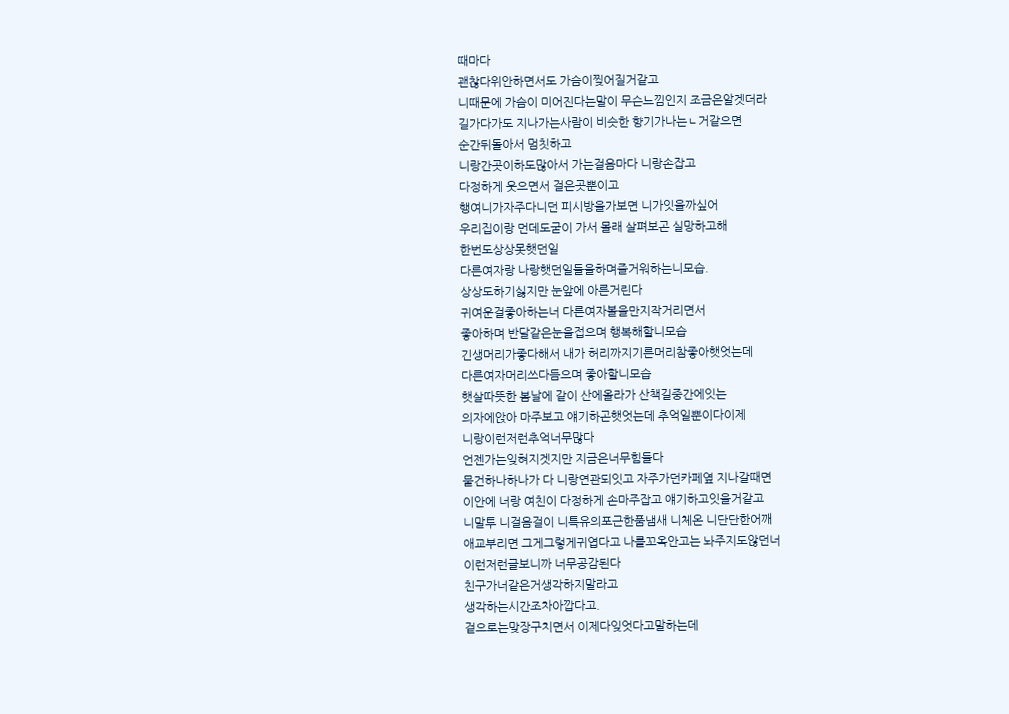때마다
괜찮다위안하면서도 가슴이찢어질거같고
니때문에 가슴이 미어진다는말이 무슨느낌인지 조금은알겟더라
길가다가도 지나가는사람이 비슷한 향기가나는ㄴ거같으면
순간뒤돌아서 멈칫하고
니랑간곳이하도많아서 가는걸음마다 니랑손잡고
다정하게 웃으면서 걸은곳뿐이고
행여니가자주다니던 피시방을가보면 니가잇을까싶어
우리집이랑 먼데도굳이 가서 몰래 살펴보곤 실망하고해
한번도상상못햇던일
다른여자랑 나랑햇던일들을하며즐거워하는니모습.
상상도하기싫지만 눈앞에 아른거린다
귀여운걸좋아하는너 다른여자볼을만지작거리면서
좋아하며 반달같은눈을접으며 행복해할니모습
긴생머리가좋다해서 내가 허리까지기른머리참좋아햇엇는데
다른여자머리쓰다듬으며 좋아할니모습
햇살따뜻한 봄날에 같이 산에올라가 산책길중간에잇는
의자에앉아 마주보고 얘기하곤햇엇는데 추억일뿐이다이제
니랑이런저런추억너무많다
언젠가는잊혀지겟지만 지금은너무힘들다
물건하나하나가 다 니랑연관되잇고 자주가던카페옆 지나갈때면
이안에 너랑 여친이 다정하게 손마주잡고 얘기하고잇을거같고
니말투 니걸음걸이 니특유의포근한품냄새 니체온 니단단한어깨
애교부리면 그게그렇게귀엽다고 나를꼬옥안고는 놔주지도않던너
이런저런글보니까 너무공감된다
친구가너같은거생각하지말라고
생각하는시간조차아깝다고.
겉으로는맞장구치면서 이제다잊엇다고말하는데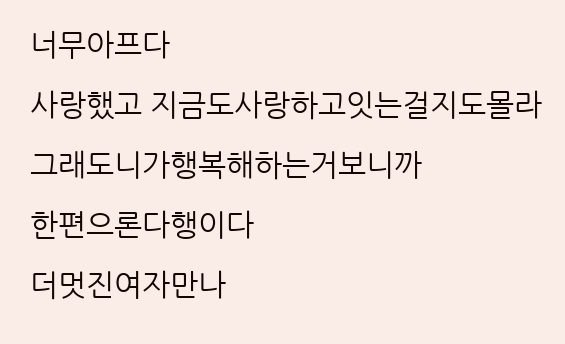너무아프다
사랑했고 지금도사랑하고잇는걸지도몰라
그래도니가행복해하는거보니까
한편으론다행이다
더멋진여자만나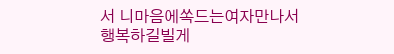서 니마음에쏙드는여자만나서
행복하길빌게